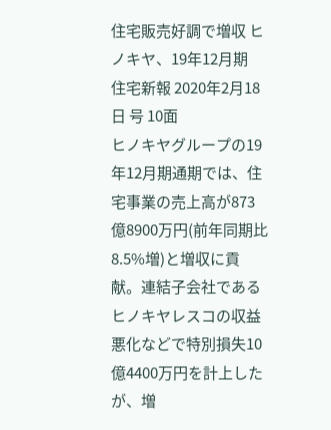住宅販売好調で増収 ヒノキヤ、19年12月期
住宅新報 2020年2月18日 号 10面
ヒノキヤグループの19年12月期通期では、住宅事業の売上高が873億8900万円(前年同期比8.5%増)と増収に貢献。連結子会社であるヒノキヤレスコの収益悪化などで特別損失10億4400万円を計上したが、増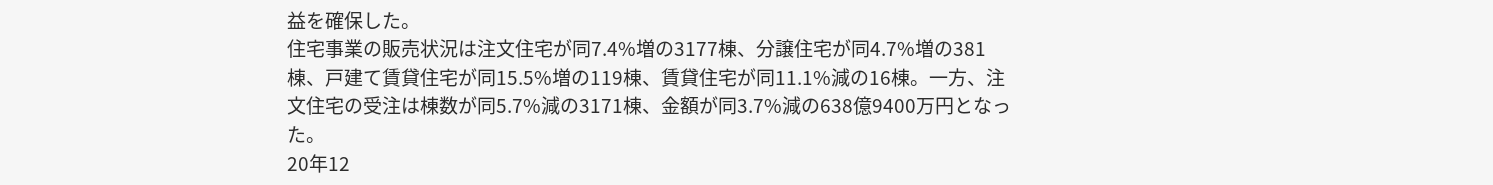益を確保した。
住宅事業の販売状況は注文住宅が同7.4%増の3177棟、分譲住宅が同4.7%増の381棟、戸建て賃貸住宅が同15.5%増の119棟、賃貸住宅が同11.1%減の16棟。一方、注文住宅の受注は棟数が同5.7%減の3171棟、金額が同3.7%減の638億9400万円となった。
20年12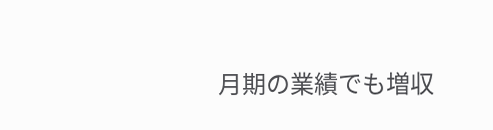月期の業績でも増収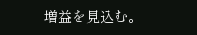増益を見込む。